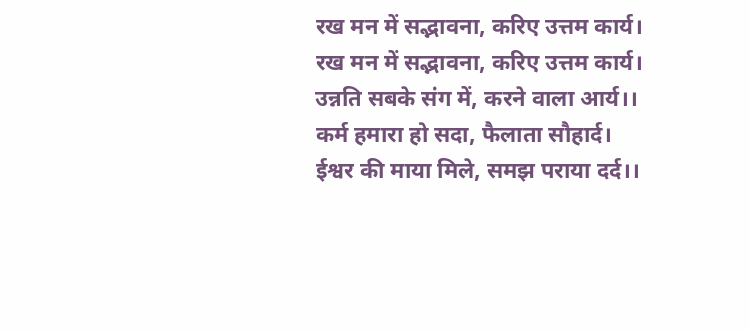रख मन में सद्भावना, करिए उत्तम कार्य।
रख मन में सद्भावना, करिए उत्तम कार्य।
उन्नति सबके संग में, करने वाला आर्य।।
कर्म हमारा हो सदा, फैलाता सौहार्द।
ईश्वर की माया मिले, समझ पराया दर्द।।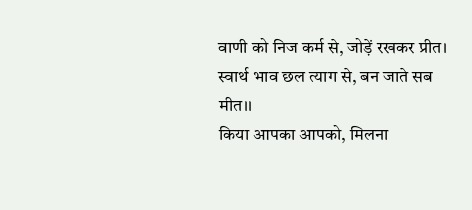वाणी को निज कर्म से, जोड़ें रखकर प्रीत।
स्वार्थ भाव छल त्याग से, बन जाते सब मीत।।
किया आपका आपको, मिलना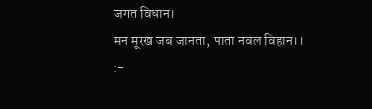जगत विधान।
मन मूरख जब जानता, पाता नवल विहान।।
:-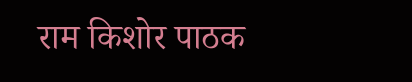राम किशोर पाठक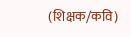(शिक्षक/कवि)